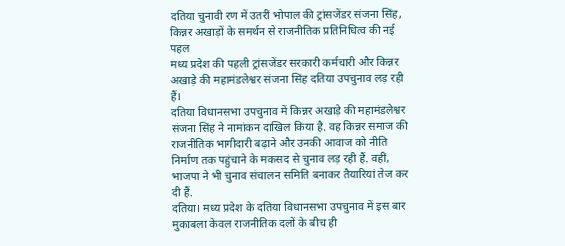दतिया चुनावी रण में उतरीं भोपाल की ट्रांसजेंडर संजना सिंह, किन्नर अखाड़ों के समर्थन से राजनीतिक प्रतिनिधित्व की नई पहल
मध्य प्रदेश की पहली ट्रांसजेंडर सरकारी कर्मचारी और किन्नर अखाड़े की महामंडलेश्वर संजना सिंह दतिया उपचुनाव लड़ रही हैं।
दतिया विधानसभा उपचुनाव में किन्नर अखाड़े की महामंडलेश्वर संजना सिंह ने नामांकन दाखिल किया है. वह किन्नर समाज की राजनीतिक भागीदारी बढ़ाने और उनकी आवाज को नीति निर्माण तक पहुंचाने के मकसद से चुनाव लड़ रही हैं. वहीं, भाजपा ने भी चुनाव संचालन समिति बनाकर तैयारियां तेज कर दी हैं.
दतिया। मध्य प्रदेश के दतिया विधानसभा उपचुनाव में इस बार मुकाबला केवल राजनीतिक दलों के बीच ही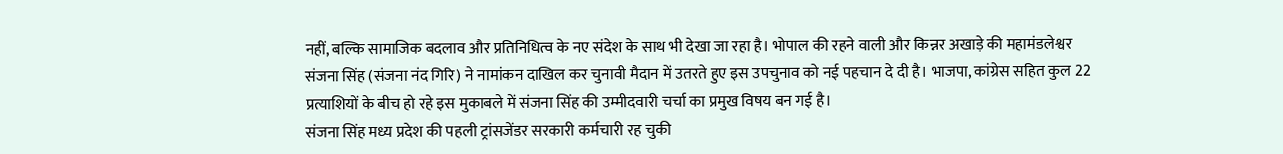नहीं, बल्कि सामाजिक बदलाव और प्रतिनिधित्व के नए संदेश के साथ भी देखा जा रहा है। भोपाल की रहने वाली और किन्नर अखाड़े की महामंडलेश्वर संजना सिंह (संजना नंद गिरि) ने नामांकन दाखिल कर चुनावी मैदान में उतरते हुए इस उपचुनाव को नई पहचान दे दी है। भाजपा, कांग्रेस सहित कुल 22 प्रत्याशियों के बीच हो रहे इस मुकाबले में संजना सिंह की उम्मीदवारी चर्चा का प्रमुख विषय बन गई है।
संजना सिंह मध्य प्रदेश की पहली ट्रांसजेंडर सरकारी कर्मचारी रह चुकी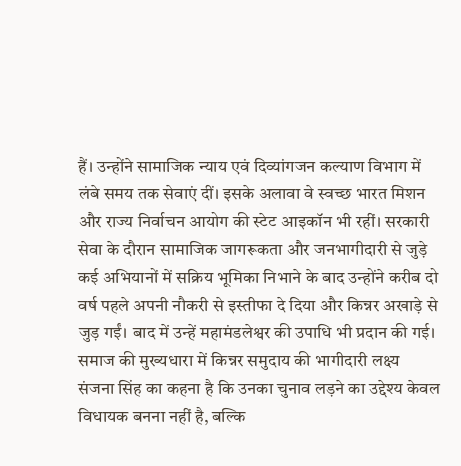हैं। उन्होंने सामाजिक न्याय एवं दिव्यांगजन कल्याण विभाग में लंबे समय तक सेवाएं दीं। इसके अलावा वे स्वच्छ भारत मिशन और राज्य निर्वाचन आयोग की स्टेट आइकॉन भी रहीं। सरकारी सेवा के दौरान सामाजिक जागरूकता और जनभागीदारी से जुड़े कई अभियानों में सक्रिय भूमिका निभाने के बाद उन्होंने करीब दो वर्ष पहले अपनी नौकरी से इस्तीफा दे दिया और किन्नर अखाड़े से जुड़ गईं। बाद में उन्हें महामंडलेश्वर की उपाधि भी प्रदान की गई।
समाज की मुख्यधारा में किन्नर समुदाय की भागीदारी लक्ष्य
संजना सिंह का कहना है कि उनका चुनाव लड़ने का उद्देश्य केवल विधायक बनना नहीं है, बल्कि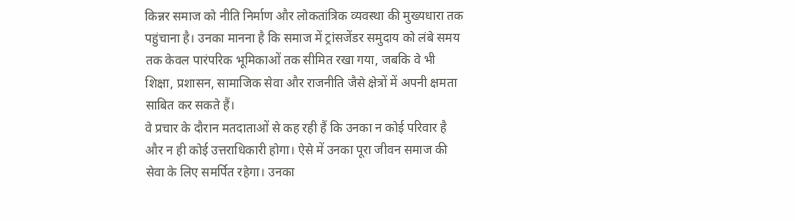किन्नर समाज को नीति निर्माण और लोकतांत्रिक व्यवस्था की मुख्यधारा तक पहुंचाना है। उनका मानना है कि समाज में ट्रांसजेंडर समुदाय को लंबे समय तक केवल पारंपरिक भूमिकाओं तक सीमित रखा गया, जबकि वे भी शिक्षा, प्रशासन, सामाजिक सेवा और राजनीति जैसे क्षेत्रों में अपनी क्षमता साबित कर सकते हैं।
वे प्रचार के दौरान मतदाताओं से कह रही हैं कि उनका न कोई परिवार है और न ही कोई उत्तराधिकारी होगा। ऐसे में उनका पूरा जीवन समाज की सेवा के लिए समर्पित रहेगा। उनका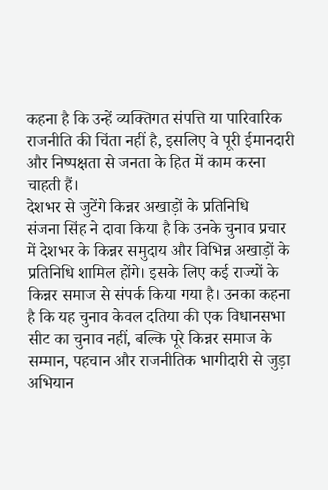कहना है कि उन्हें व्यक्तिगत संपत्ति या पारिवारिक राजनीति की चिंता नहीं है, इसलिए वे पूरी ईमानदारी और निष्पक्षता से जनता के हित में काम करना चाहती हैं।
देशभर से जुटेंगे किन्नर अखाड़ों के प्रतिनिधि
संजना सिंह ने दावा किया है कि उनके चुनाव प्रचार में देशभर के किन्नर समुदाय और विभिन्न अखाड़ों के प्रतिनिधि शामिल होंगे। इसके लिए कई राज्यों के किन्नर समाज से संपर्क किया गया है। उनका कहना है कि यह चुनाव केवल दतिया की एक विधानसभा सीट का चुनाव नहीं, बल्कि पूरे किन्नर समाज के सम्मान, पहचान और राजनीतिक भागीदारी से जुड़ा अभियान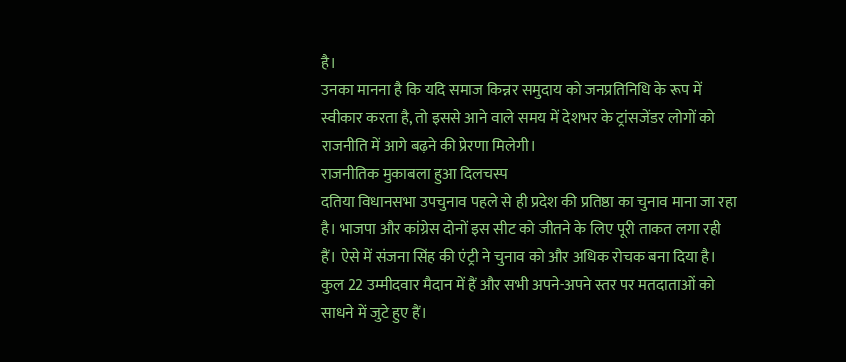है।
उनका मानना है कि यदि समाज किन्नर समुदाय को जनप्रतिनिधि के रूप में स्वीकार करता है, तो इससे आने वाले समय में देशभर के ट्रांसजेंडर लोगों को राजनीति में आगे बढ़ने की प्रेरणा मिलेगी।
राजनीतिक मुकाबला हुआ दिलचस्प
दतिया विधानसभा उपचुनाव पहले से ही प्रदेश की प्रतिष्ठा का चुनाव माना जा रहा है। भाजपा और कांग्रेस दोनों इस सीट को जीतने के लिए पूरी ताकत लगा रही हैं। ऐसे में संजना सिंह की एंट्री ने चुनाव को और अधिक रोचक बना दिया है। कुल 22 उम्मीदवार मैदान में हैं और सभी अपने-अपने स्तर पर मतदाताओं को साधने में जुटे हुए हैं।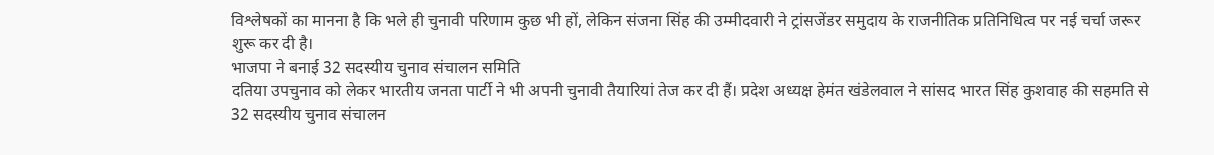विश्लेषकों का मानना है कि भले ही चुनावी परिणाम कुछ भी हों, लेकिन संजना सिंह की उम्मीदवारी ने ट्रांसजेंडर समुदाय के राजनीतिक प्रतिनिधित्व पर नई चर्चा जरूर शुरू कर दी है।
भाजपा ने बनाई 32 सदस्यीय चुनाव संचालन समिति
दतिया उपचुनाव को लेकर भारतीय जनता पार्टी ने भी अपनी चुनावी तैयारियां तेज कर दी हैं। प्रदेश अध्यक्ष हेमंत खंडेलवाल ने सांसद भारत सिंह कुशवाह की सहमति से 32 सदस्यीय चुनाव संचालन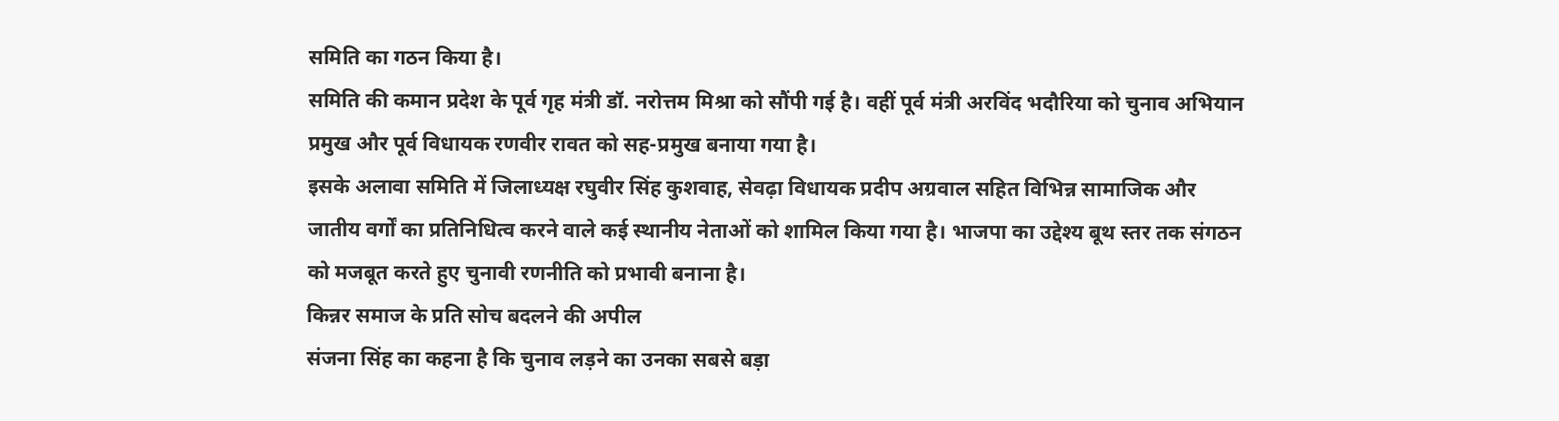समिति का गठन किया है।
समिति की कमान प्रदेश के पूर्व गृह मंत्री डॉ. नरोत्तम मिश्रा को सौंपी गई है। वहीं पूर्व मंत्री अरविंद भदौरिया को चुनाव अभियान प्रमुख और पूर्व विधायक रणवीर रावत को सह-प्रमुख बनाया गया है।
इसके अलावा समिति में जिलाध्यक्ष रघुवीर सिंह कुशवाह, सेवढ़ा विधायक प्रदीप अग्रवाल सहित विभिन्न सामाजिक और जातीय वर्गों का प्रतिनिधित्व करने वाले कई स्थानीय नेताओं को शामिल किया गया है। भाजपा का उद्देश्य बूथ स्तर तक संगठन को मजबूत करते हुए चुनावी रणनीति को प्रभावी बनाना है।
किन्नर समाज के प्रति सोच बदलने की अपील
संजना सिंह का कहना है कि चुनाव लड़ने का उनका सबसे बड़ा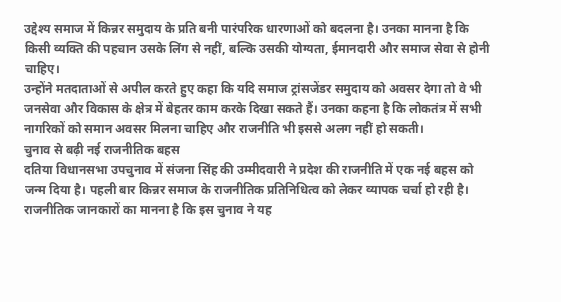उद्देश्य समाज में किन्नर समुदाय के प्रति बनी पारंपरिक धारणाओं को बदलना है। उनका मानना है कि किसी व्यक्ति की पहचान उसके लिंग से नहीं, बल्कि उसकी योग्यता, ईमानदारी और समाज सेवा से होनी चाहिए।
उन्होंने मतदाताओं से अपील करते हुए कहा कि यदि समाज ट्रांसजेंडर समुदाय को अवसर देगा तो वे भी जनसेवा और विकास के क्षेत्र में बेहतर काम करके दिखा सकते हैं। उनका कहना है कि लोकतंत्र में सभी नागरिकों को समान अवसर मिलना चाहिए और राजनीति भी इससे अलग नहीं हो सकती।
चुनाव से बढ़ी नई राजनीतिक बहस
दतिया विधानसभा उपचुनाव में संजना सिंह की उम्मीदवारी ने प्रदेश की राजनीति में एक नई बहस को जन्म दिया है। पहली बार किन्नर समाज के राजनीतिक प्रतिनिधित्व को लेकर व्यापक चर्चा हो रही है। राजनीतिक जानकारों का मानना है कि इस चुनाव ने यह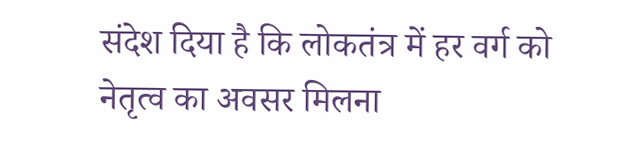संदेश दिया है कि लोकतंत्र में हर वर्ग को नेतृत्व का अवसर मिलना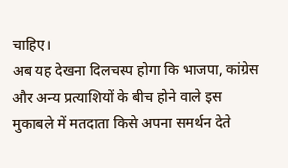चाहिए।
अब यह देखना दिलचस्प होगा कि भाजपा, कांग्रेस और अन्य प्रत्याशियों के बीच होने वाले इस मुकाबले में मतदाता किसे अपना समर्थन देते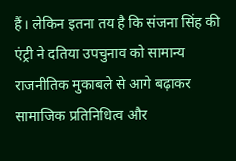हैं। लेकिन इतना तय है कि संजना सिंह की एंट्री ने दतिया उपचुनाव को सामान्य राजनीतिक मुकाबले से आगे बढ़ाकर सामाजिक प्रतिनिधित्व और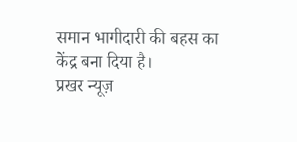समान भागीदारी की बहस का केंद्र बना दिया है।
प्रखर न्यूज़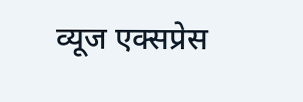व्यूज एक्सप्रेस